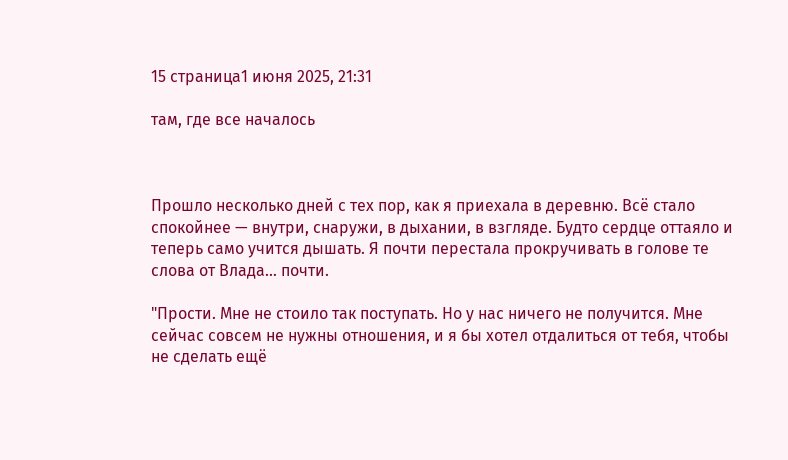15 страница1 июня 2025, 21:31

там, где все началось



Прошло несколько дней с тех пор, как я приехала в деревню. Всё стало спокойнее — внутри, снаружи, в дыхании, в взгляде. Будто сердце оттаяло и теперь само учится дышать. Я почти перестала прокручивать в голове те слова от Влада... почти.

"Прости. Мне не стоило так поступать. Но у нас ничего не получится. Мне сейчас совсем не нужны отношения, и я бы хотел отдалиться от тебя, чтобы не сделать ещё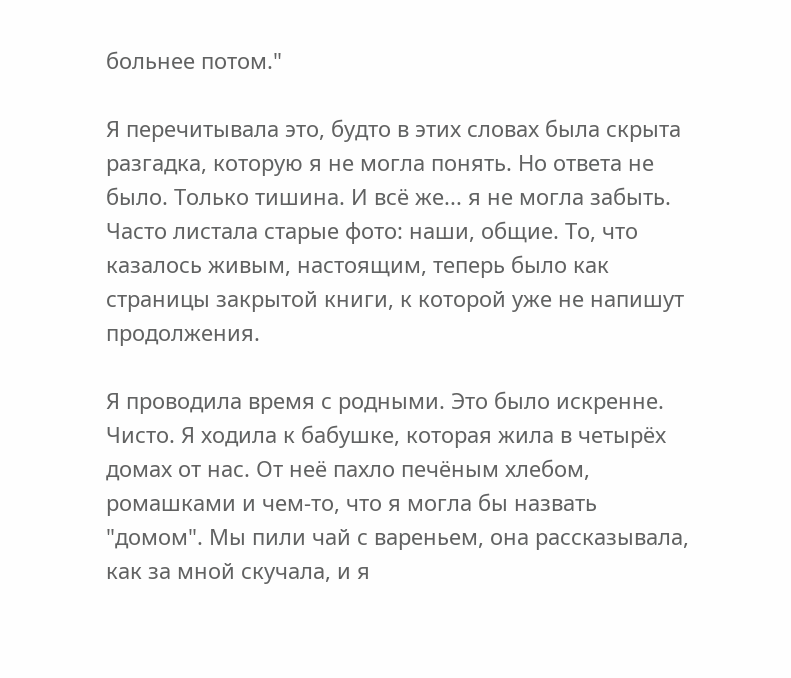больнее потом."

Я перечитывала это, будто в этих словах была скрыта разгадка, которую я не могла понять. Но ответа не было. Только тишина. И всё же... я не могла забыть. Часто листала старые фото: наши, общие. То, что казалось живым, настоящим, теперь было как страницы закрытой книги, к которой уже не напишут продолжения.

Я проводила время с родными. Это было искренне. Чисто. Я ходила к бабушке, которая жила в четырёх домах от нас. От неё пахло печёным хлебом, ромашками и чем-то, что я могла бы назвать "домом". Мы пили чай с вареньем, она рассказывала, как за мной скучала, и я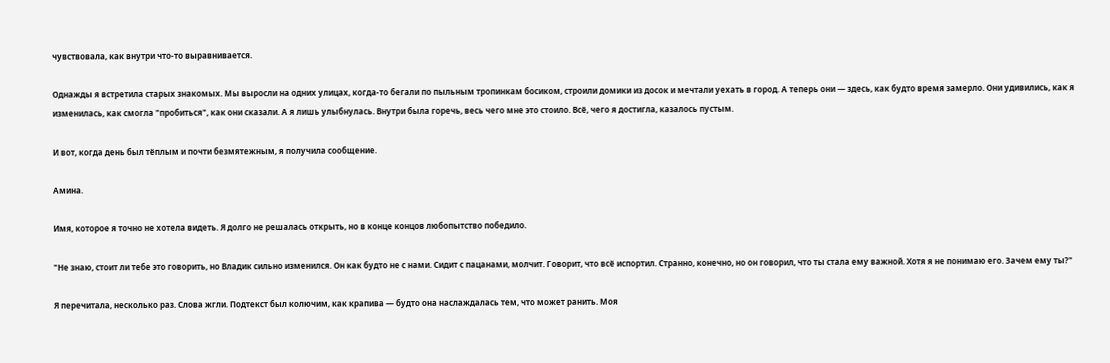чувствовала, как внутри что-то выравнивается.

Однажды я встретила старых знакомых. Мы выросли на одних улицах, когда-то бегали по пыльным тропинкам босиком, строили домики из досок и мечтали уехать в город. А теперь они — здесь, как будто время замерло. Они удивились, как я изменилась, как смогла "пробиться", как они сказали. А я лишь улыбнулась. Внутри была горечь, весь чего мне это стоило. Всё, чего я достигла, казалось пустым.

И вот, когда день был тёплым и почти безмятежным, я получила сообщение.

Амина.

Имя, которое я точно не хотела видеть. Я долго не решалась открыть, но в конце концов любопытство победило.

"Не знаю, стоит ли тебе это говорить, но Владик сильно изменился. Он как будто не с нами. Сидит с пацанами, молчит. Говорит, что всё испортил. Странно, конечно, но он говорил, что ты стала ему важной. Хотя я не понимаю его. Зачем ему ты?"

Я перечитала, несколько раз. Слова жгли. Подтекст был колючим, как крапива — будто она наслаждалась тем, что может ранить. Моя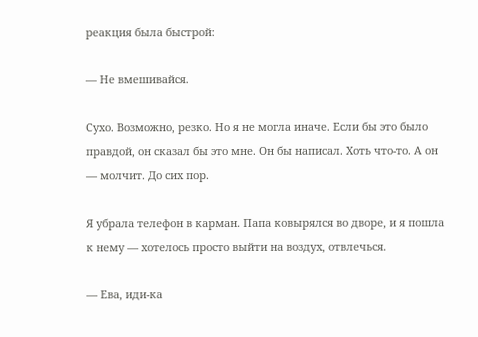реакция была быстрой:

— Не вмешивайся.

Сухо. Возможно, резко. Но я не могла иначе. Если бы это было правдой, он сказал бы это мне. Он бы написал. Хоть что-то. А он — молчит. До сих пор.

Я убрала телефон в карман. Папа ковырялся во дворе, и я пошла к нему — хотелось просто выйти на воздух, отвлечься.

— Ева, иди-ка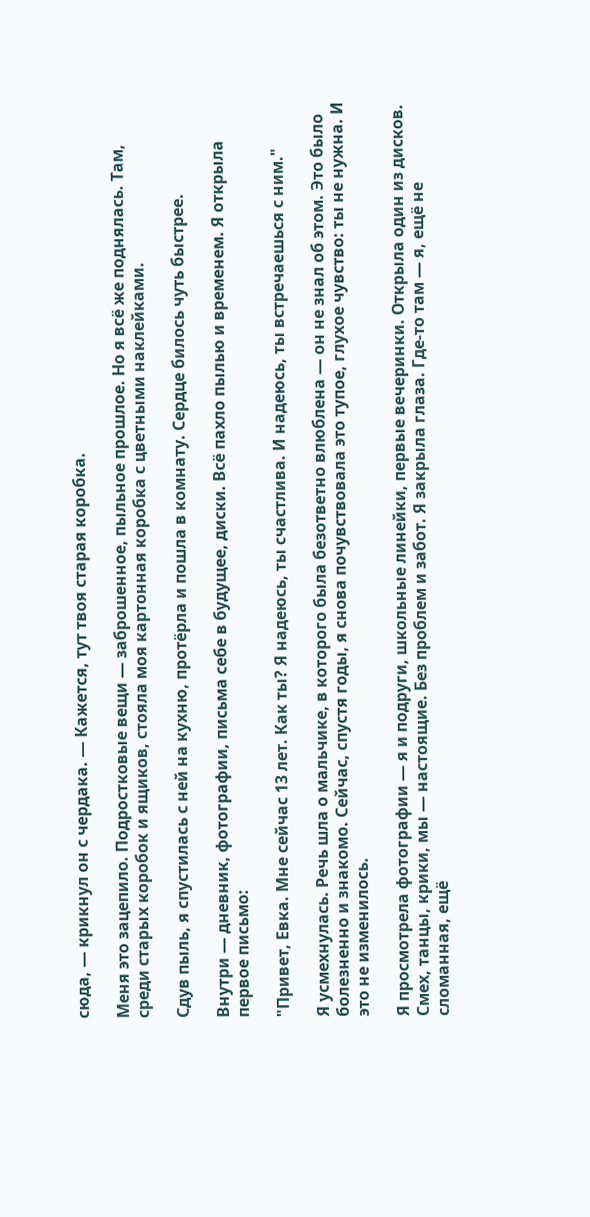сюда, — крикнул он с чердака. — Кажется, тут твоя старая коробка.

Меня это зацепило. Подростковые вещи — заброшенное, пыльное прошлое. Но я всё же поднялась. Там, среди старых коробок и ящиков, стояла моя картонная коробка с цветными наклейками.

Сдув пыль, я спустилась с ней на кухню, протёрла и пошла в комнату. Сердце билось чуть быстрее.

Внутри — дневник, фотографии, письма себе в будущее, диски. Всё пахло пылью и временем. Я открыла первое письмо:

"Привет, Евка. Мне сейчас 13 лет. Как ты? Я надеюсь, ты счастлива. И надеюсь, ты встречаешься с ним."

Я усмехнулась. Речь шла о мальчике, в которого была безответно влюблена — он не знал об этом. Это было болезненно и знакомо. Сейчас, спустя годы, я снова почувствовала это тупое, глухое чувство: ты не нужна. И это не изменилось.

Я просмотрела фотографии — я и подруги, школьные линейки, первые вечеринки. Открыла один из дисков. Смех, танцы, крики, мы — настоящие. Без проблем и забот. Я закрыла глаза. Где-то там — я, ещё не сломанная, ещё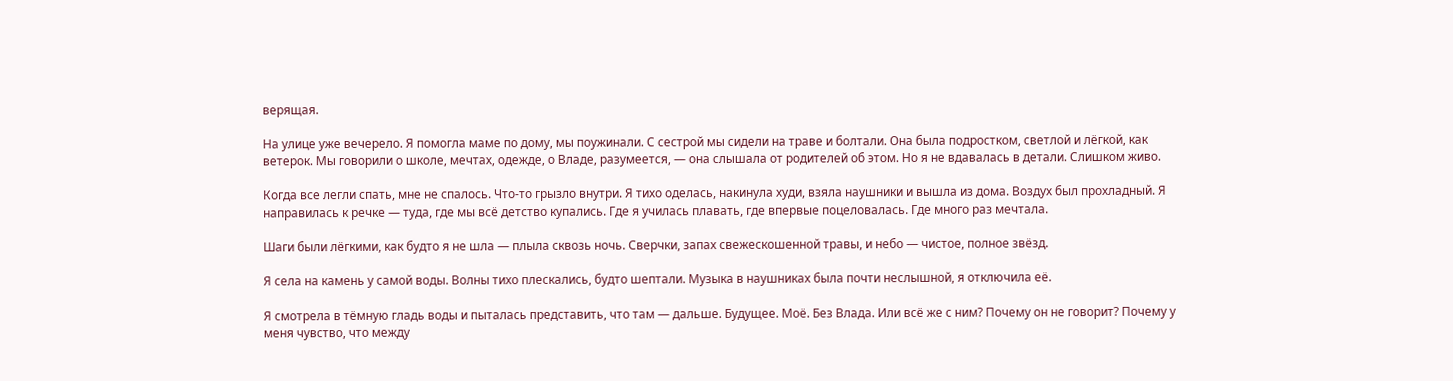верящая.

На улице уже вечерело. Я помогла маме по дому, мы поужинали. С сестрой мы сидели на траве и болтали. Она была подростком, светлой и лёгкой, как ветерок. Мы говорили о школе, мечтах, одежде, о Владе, разумеется, — она слышала от родителей об этом. Но я не вдавалась в детали. Слишком живо.

Когда все легли спать, мне не спалось. Что-то грызло внутри. Я тихо оделась, накинула худи, взяла наушники и вышла из дома. Воздух был прохладный. Я направилась к речке — туда, где мы всё детство купались. Где я училась плавать, где впервые поцеловалась. Где много раз мечтала.

Шаги были лёгкими, как будто я не шла — плыла сквозь ночь. Сверчки, запах свежескошенной травы, и небо — чистое, полное звёзд.

Я села на камень у самой воды. Волны тихо плескались, будто шептали. Музыка в наушниках была почти неслышной, я отключила её.

Я смотрела в тёмную гладь воды и пыталась представить, что там — дальше. Будущее. Моё. Без Влада. Или всё же с ним? Почему он не говорит? Почему у меня чувство, что между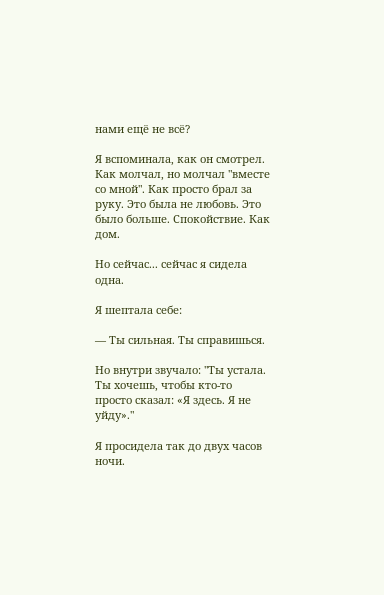нами ещё не всё?

Я вспоминала, как он смотрел. Как молчал, но молчал "вместе со мной". Как просто брал за руку. Это была не любовь. Это было больше. Спокойствие. Как дом.

Но сейчас... сейчас я сидела одна.

Я шептала себе:

— Ты сильная. Ты справишься.

Но внутри звучало: "Ты устала. Ты хочешь, чтобы кто-то просто сказал: «Я здесь. Я не уйду»."

Я просидела так до двух часов ночи.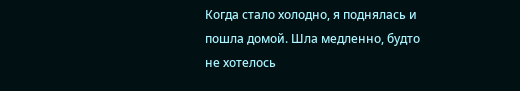Когда стало холодно, я поднялась и пошла домой. Шла медленно, будто не хотелось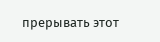прерывать этот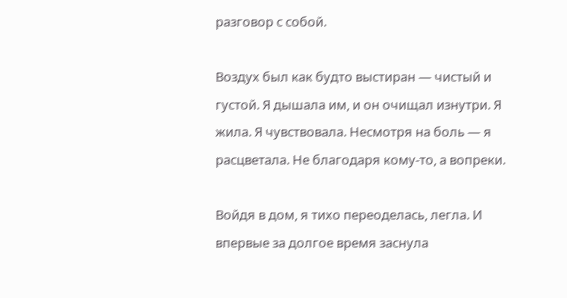разговор с собой.

Воздух был как будто выстиран — чистый и густой. Я дышала им, и он очищал изнутри. Я жила. Я чувствовала. Несмотря на боль — я расцветала. Не благодаря кому-то, а вопреки.

Войдя в дом, я тихо переоделась, легла. И впервые за долгое время заснула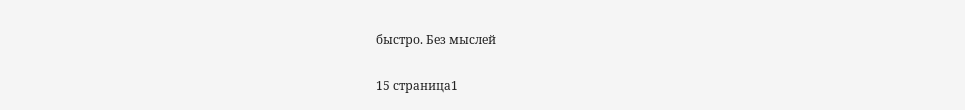быстро. Без мыслей

15 страница1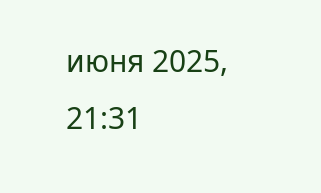июня 2025, 21:31